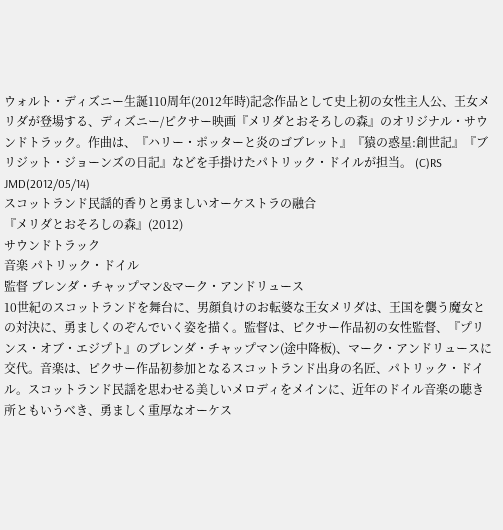ウォルト・ディズニー生誕110周年(2012年時)記念作品として史上初の女性主人公、王女メリダが登場する、ディズニー/ピクサー映画『メリダとおそろしの森』のオリジナル・サウンドトラック。作曲は、『ハリー・ポッターと炎のゴブレット』『猿の惑星:創世記』『ブリジット・ジョーンズの日記』などを手掛けたパトリック・ドイルが担当。 (C)RS
JMD(2012/05/14)
スコットランド民謡的香りと勇ましいオーケストラの融合
『メリダとおそろしの森』(2012)
サウンドトラック
音楽 パトリック・ドイル
監督 ブレンダ・チャップマン&マーク・アンドリュース
10世紀のスコットランドを舞台に、男顔負けのお転婆な王女メリダは、王国を襲う魔女との対決に、勇ましくのぞんでいく姿を描く。監督は、ピクサー作品初の女性監督、『プリンス・オブ・エジプト』のブレンダ・チャップマン(途中降板)、マーク・アンドリュースに交代。音楽は、ピクサー作品初参加となるスコットランド出身の名匠、パトリック・ドイル。スコットランド民謡を思わせる美しいメロディをメインに、近年のドイル音楽の聴き所ともいうべき、勇ましく重厚なオーケス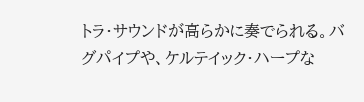トラ・サウンドが高らかに奏でられる。バグパイプや、ケルテイック・ハープな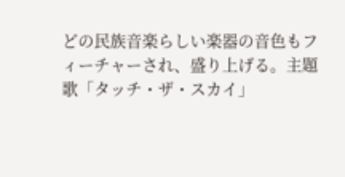どの民族音楽らしい楽器の音色もフィーチャーされ、盛り上げる。主題歌「タッチ・ザ・スカイ」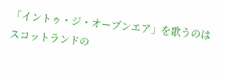「イントゥ・ジ・オープンエア」を歌うのはスコットランドの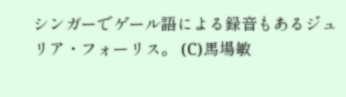シンガーでゲール語による録音もあるジュリア・フォーリス。 (C)馬場敏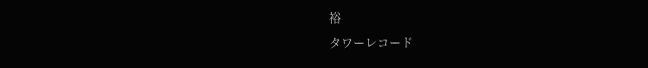裕
タワーレコード